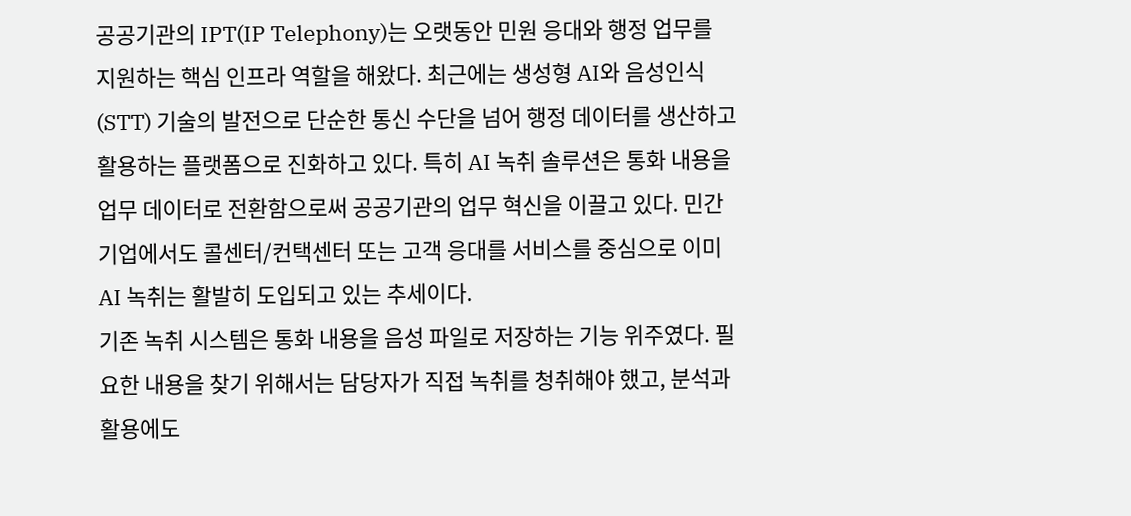공공기관의 IPT(IP Telephony)는 오랫동안 민원 응대와 행정 업무를 지원하는 핵심 인프라 역할을 해왔다. 최근에는 생성형 AI와 음성인식(STT) 기술의 발전으로 단순한 통신 수단을 넘어 행정 데이터를 생산하고 활용하는 플랫폼으로 진화하고 있다. 특히 AI 녹취 솔루션은 통화 내용을 업무 데이터로 전환함으로써 공공기관의 업무 혁신을 이끌고 있다. 민간 기업에서도 콜센터/컨택센터 또는 고객 응대를 서비스를 중심으로 이미 AI 녹취는 활발히 도입되고 있는 추세이다.
기존 녹취 시스템은 통화 내용을 음성 파일로 저장하는 기능 위주였다. 필요한 내용을 찾기 위해서는 담당자가 직접 녹취를 청취해야 했고, 분석과 활용에도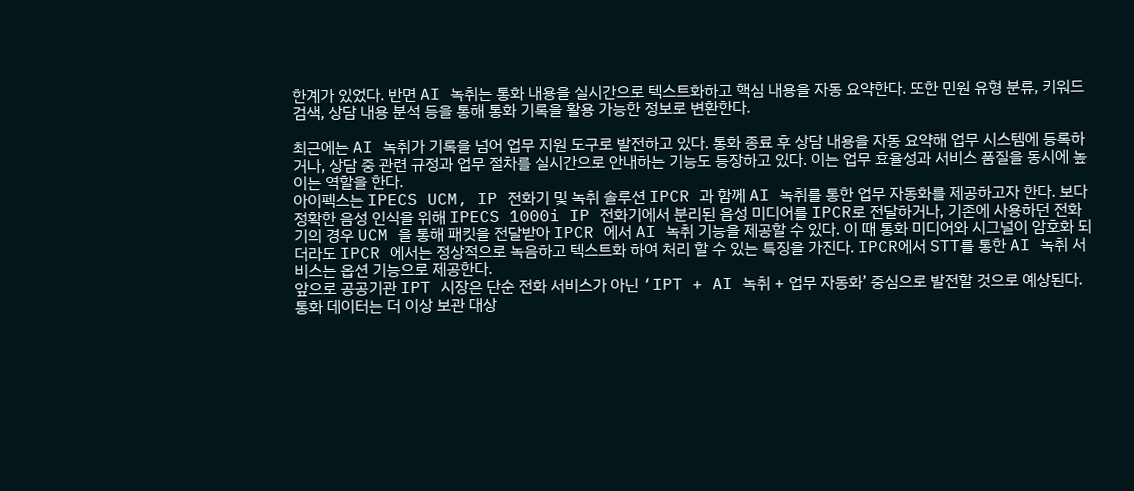한계가 있었다. 반면 AI 녹취는 통화 내용을 실시간으로 텍스트화하고 핵심 내용을 자동 요약한다. 또한 민원 유형 분류, 키워드 검색, 상담 내용 분석 등을 통해 통화 기록을 활용 가능한 정보로 변환한다.

최근에는 AI 녹취가 기록을 넘어 업무 지원 도구로 발전하고 있다. 통화 종료 후 상담 내용을 자동 요약해 업무 시스템에 등록하거나, 상담 중 관련 규정과 업무 절차를 실시간으로 안내하는 기능도 등장하고 있다. 이는 업무 효율성과 서비스 품질을 동시에 높이는 역할을 한다.
아이펙스는 IPECS UCM, IP 전화기 및 녹취 솔루션 IPCR 과 함께 AI 녹취를 통한 업무 자동화를 제공하고자 한다. 보다 정확한 음성 인식을 위해 IPECS 1000i IP 전화기에서 분리된 음성 미디어를 IPCR로 전달하거나, 기존에 사용하던 전화기의 경우 UCM 을 통해 패킷을 전달받아 IPCR 에서 AI 녹취 기능을 제공할 수 있다. 이 때 통화 미디어와 시그널이 암호화 되더라도 IPCR 에서는 정상적으로 녹음하고 텍스트화 하여 처리 할 수 있는 특징을 가진다. IPCR에서 STT를 통한 AI 녹취 서비스는 옵션 기능으로 제공한다.
앞으로 공공기관 IPT 시장은 단순 전화 서비스가 아닌 ‘IPT + AI 녹취 + 업무 자동화’ 중심으로 발전할 것으로 예상된다. 통화 데이터는 더 이상 보관 대상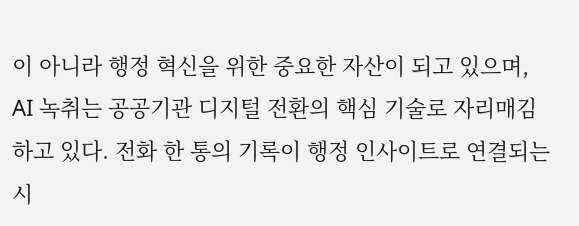이 아니라 행정 혁신을 위한 중요한 자산이 되고 있으며, AI 녹취는 공공기관 디지털 전환의 핵심 기술로 자리매김하고 있다. 전화 한 통의 기록이 행정 인사이트로 연결되는 시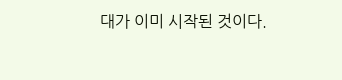대가 이미 시작된 것이다.